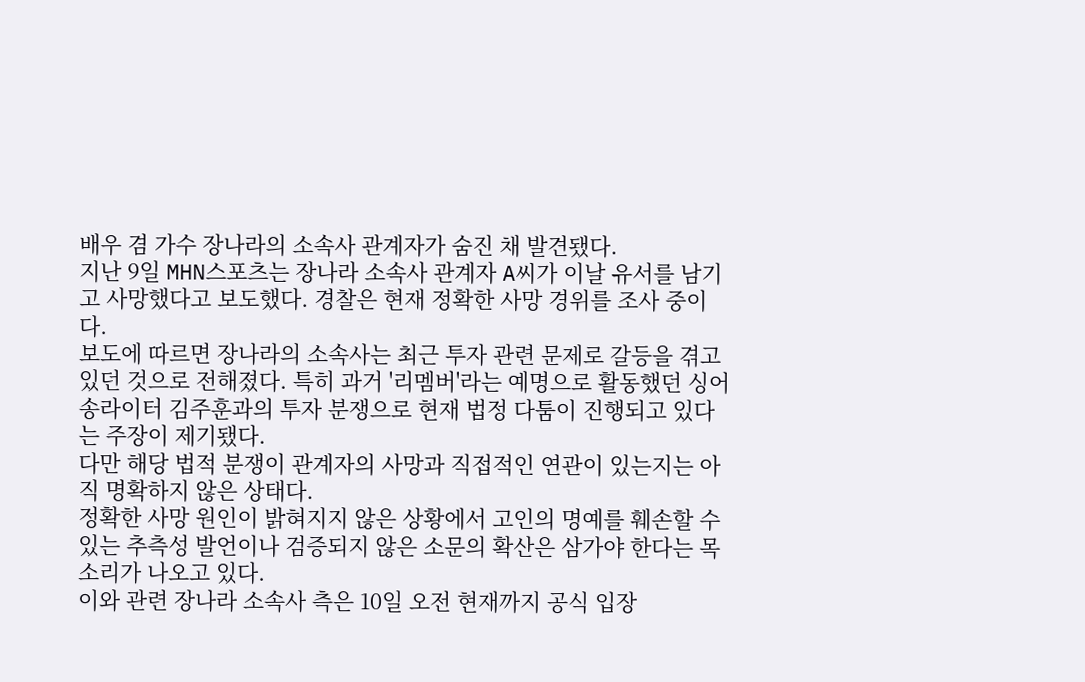배우 겸 가수 장나라의 소속사 관계자가 숨진 채 발견됐다.
지난 9일 MHN스포츠는 장나라 소속사 관계자 A씨가 이날 유서를 남기고 사망했다고 보도했다. 경찰은 현재 정확한 사망 경위를 조사 중이다.
보도에 따르면 장나라의 소속사는 최근 투자 관련 문제로 갈등을 겪고 있던 것으로 전해졌다. 특히 과거 '리멤버'라는 예명으로 활동했던 싱어송라이터 김주훈과의 투자 분쟁으로 현재 법정 다툼이 진행되고 있다는 주장이 제기됐다.
다만 해당 법적 분쟁이 관계자의 사망과 직접적인 연관이 있는지는 아직 명확하지 않은 상태다.
정확한 사망 원인이 밝혀지지 않은 상황에서 고인의 명예를 훼손할 수 있는 추측성 발언이나 검증되지 않은 소문의 확산은 삼가야 한다는 목소리가 나오고 있다.
이와 관련 장나라 소속사 측은 10일 오전 현재까지 공식 입장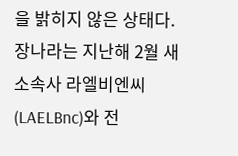을 밝히지 않은 상태다.
장나라는 지난해 2월 새 소속사 라엘비엔씨(LAELBnc)와 전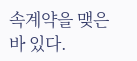속계약을 맺은 바 있다.